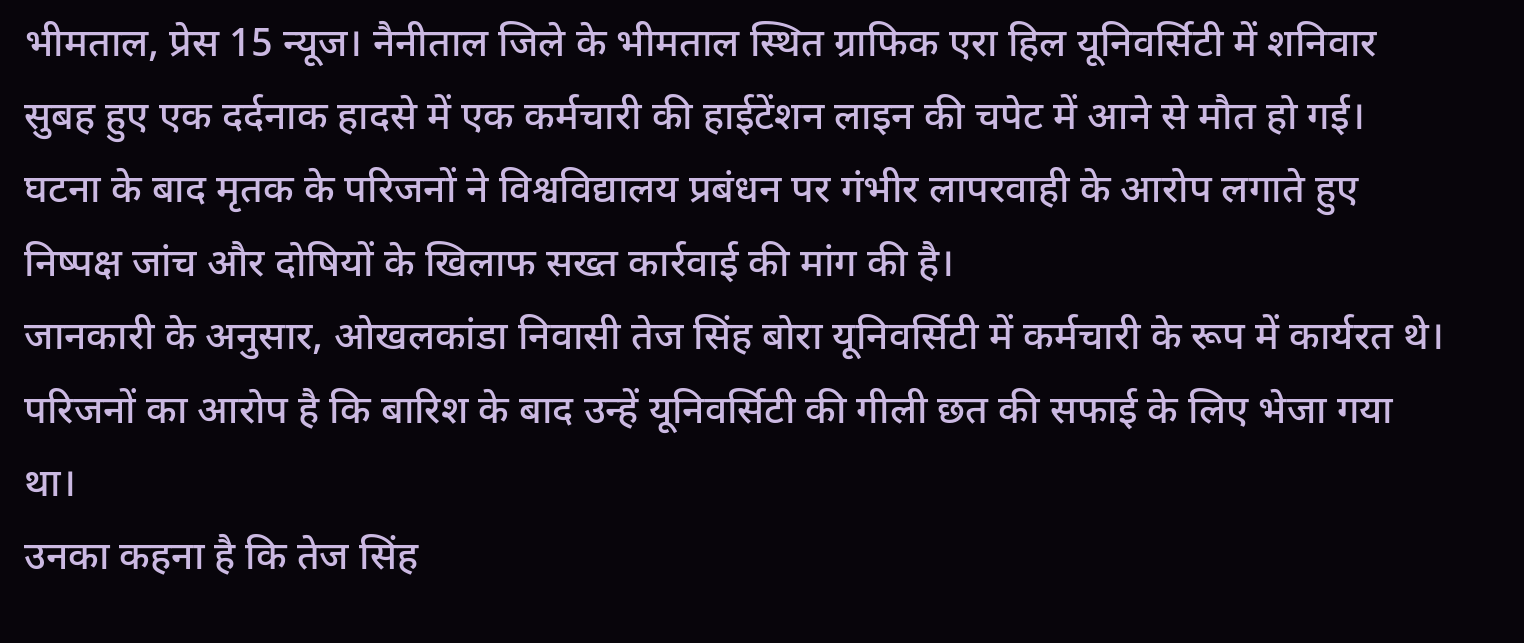भीमताल, प्रेस 15 न्यूज। नैनीताल जिले के भीमताल स्थित ग्राफिक एरा हिल यूनिवर्सिटी में शनिवार सुबह हुए एक दर्दनाक हादसे में एक कर्मचारी की हाईटेंशन लाइन की चपेट में आने से मौत हो गई।
घटना के बाद मृतक के परिजनों ने विश्वविद्यालय प्रबंधन पर गंभीर लापरवाही के आरोप लगाते हुए निष्पक्ष जांच और दोषियों के खिलाफ सख्त कार्रवाई की मांग की है।
जानकारी के अनुसार, ओखलकांडा निवासी तेज सिंह बोरा यूनिवर्सिटी में कर्मचारी के रूप में कार्यरत थे। परिजनों का आरोप है कि बारिश के बाद उन्हें यूनिवर्सिटी की गीली छत की सफाई के लिए भेजा गया था।
उनका कहना है कि तेज सिंह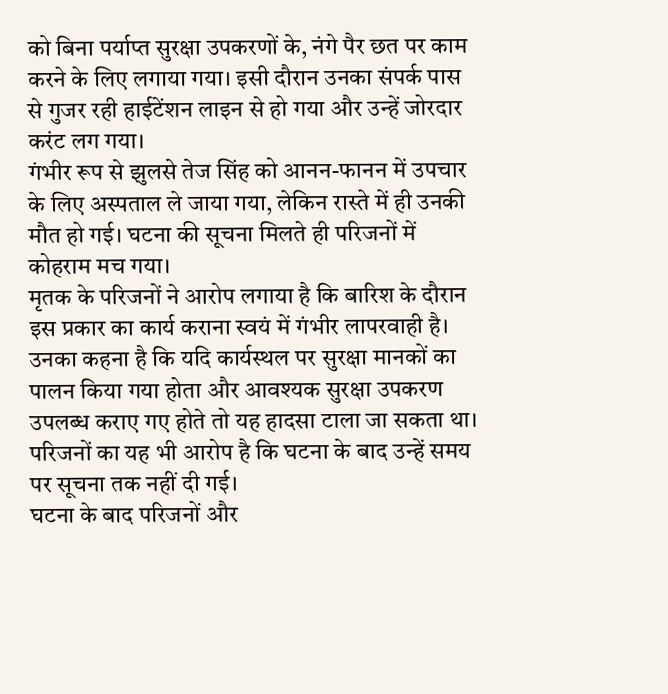को बिना पर्याप्त सुरक्षा उपकरणों के, नंगे पैर छत पर काम करने के लिए लगाया गया। इसी दौरान उनका संपर्क पास से गुजर रही हाईटेंशन लाइन से हो गया और उन्हें जोरदार करंट लग गया।
गंभीर रूप से झुलसे तेज सिंह को आनन-फानन में उपचार के लिए अस्पताल ले जाया गया, लेकिन रास्ते में ही उनकी मौत हो गई। घटना की सूचना मिलते ही परिजनों में कोहराम मच गया।
मृतक के परिजनों ने आरोप लगाया है कि बारिश के दौरान इस प्रकार का कार्य कराना स्वयं में गंभीर लापरवाही है। उनका कहना है कि यदि कार्यस्थल पर सुरक्षा मानकों का पालन किया गया होता और आवश्यक सुरक्षा उपकरण उपलब्ध कराए गए होते तो यह हादसा टाला जा सकता था। परिजनों का यह भी आरोप है कि घटना के बाद उन्हें समय पर सूचना तक नहीं दी गई।
घटना के बाद परिजनों और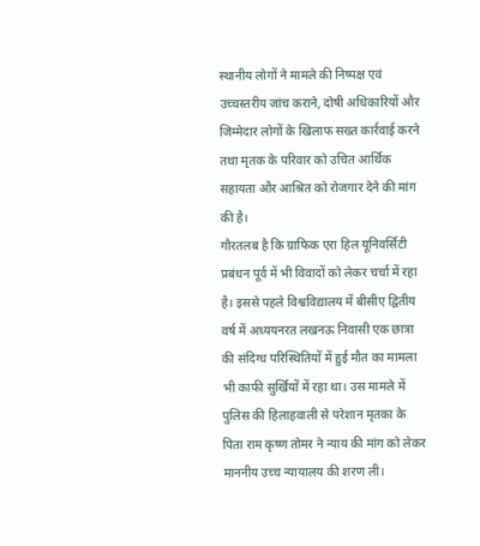स्थानीय लोगों ने मामले की निष्पक्ष एवं उच्चस्तरीय जांच कराने, दोषी अधिकारियों और जिम्मेदार लोगों के खिलाफ सख्त कार्रवाई करने तथा मृतक के परिवार को उचित आर्थिक सहायता और आश्रित को रोजगार देने की मांग की है।
गौरतलब है कि ग्राफिक एरा हिल यूनिवर्सिटी प्रबंधन पूर्व में भी विवादों को लेकर चर्चा में रहा है। इससे पहले विश्वविद्यालय में बीसीए द्वितीय वर्ष में अध्ययनरत लखनऊ निवासी एक छात्रा की संदिग्ध परिस्थितियों में हुई मौत का मामला भी काफी सुर्खियों में रहा था। उस मामले में पुलिस की हिलाहवाली से परेशान मृतका के पिता राम कृष्ण तोमर ने न्याय की मांग को लेकर माननीय उच्च न्यायालय की शरण ली।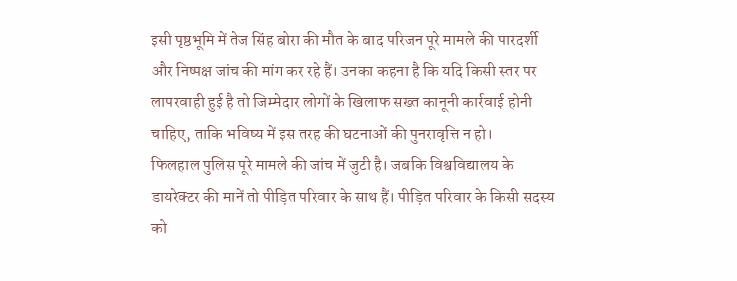इसी पृष्ठभूमि में तेज सिंह बोरा की मौत के बाद परिजन पूरे मामले की पारदर्शी और निष्पक्ष जांच की मांग कर रहे हैं। उनका कहना है कि यदि किसी स्तर पर लापरवाही हुई है तो जिम्मेदार लोगों के खिलाफ सख्त कानूनी कार्रवाई होनी चाहिए, ताकि भविष्य में इस तरह की घटनाओं की पुनरावृत्ति न हो।
फिलहाल पुलिस पूरे मामले की जांच में जुटी है। जबकि विश्वविद्यालय के डायरेक्टर की मानें तो पीड़ित परिवार के साथ हैं। पीड़ित परिवार के किसी सदस्य को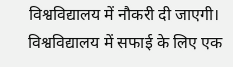विश्वविद्यालय में नौकरी दी जाएगी। विश्वविद्यालय में सफाई के लिए एक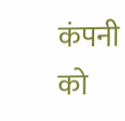कंपनी को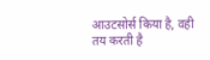आउटसोर्स किया है, वही तय करती है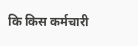कि किस कर्मचारी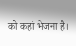को कहां भेजना है।